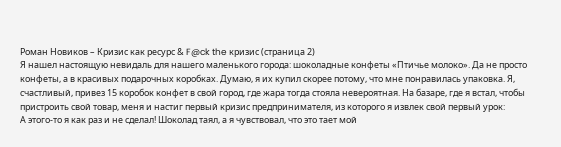Роман Новиков – Кризис как ресурс & F@ck the кризис (страница 2)
Я нашел настоящую невидаль для нашего маленького города: шоколадные конфеты «Птичье молоко». Да не просто конфеты, а в красивых подарочных коробках. Думаю, я их купил скорее потому, что мне понравилась упаковка. Я, счастливый, привез 15 коробок конфет в свой город, где жара тогда стояла невероятная. На базаре, где я встал, чтобы пристроить свой товар, меня и настиг первый кризис предпринимателя, из которого я извлек свой первый урок:
А этого-то я как раз и не сделал! Шоколад таял, а я чувствовал, что это тает мой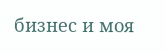бизнес и моя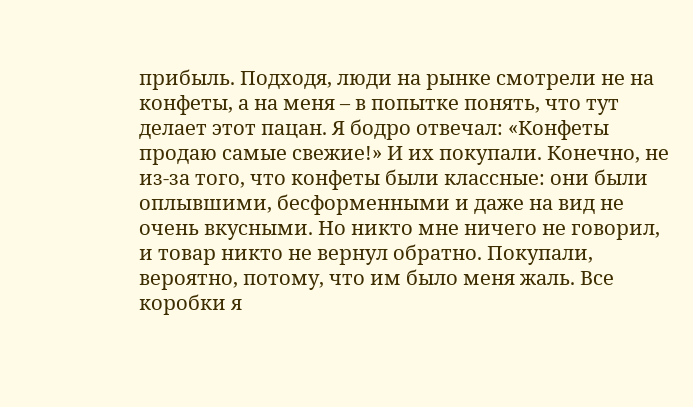прибыль. Подходя, люди на рынке смотрели не на конфеты, а на меня – в попытке понять, что тут делает этот пацан. Я бодро отвечал: «Конфеты продаю самые свежие!» И их покупали. Конечно, не из-за того, что конфеты были классные: они были оплывшими, бесформенными и даже на вид не очень вкусными. Но никто мне ничего не говорил, и товар никто не вернул обратно. Покупали, вероятно, потому, что им было меня жаль. Все коробки я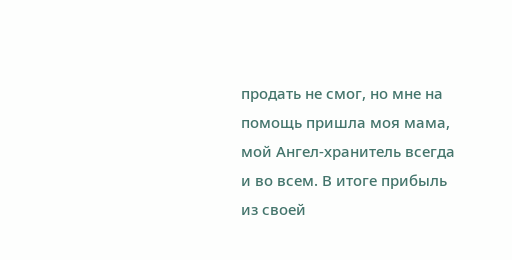продать не смог, но мне на помощь пришла моя мама, мой Ангел-хранитель всегда и во всем. В итоге прибыль из своей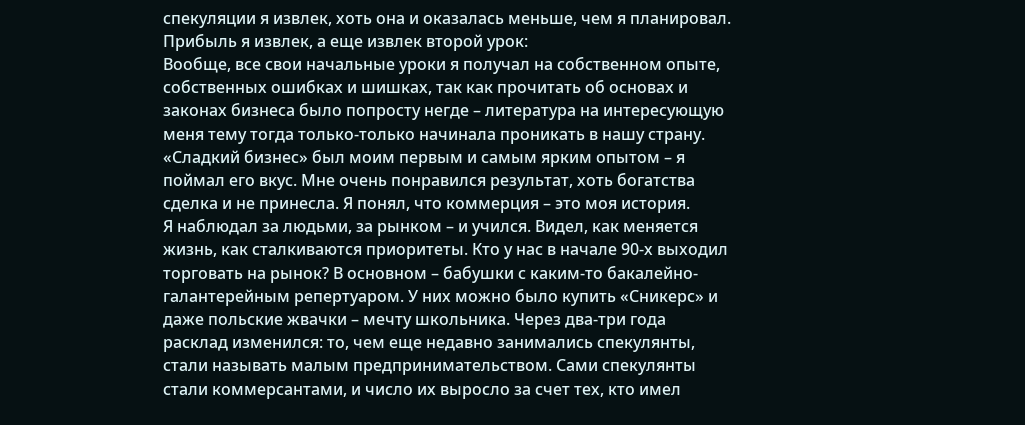спекуляции я извлек, хоть она и оказалась меньше, чем я планировал.
Прибыль я извлек, а еще извлек второй урок:
Вообще, все свои начальные уроки я получал на собственном опыте, собственных ошибках и шишках, так как прочитать об основах и законах бизнеса было попросту негде – литература на интересующую меня тему тогда только-только начинала проникать в нашу страну. «Сладкий бизнес» был моим первым и самым ярким опытом – я поймал его вкус. Мне очень понравился результат, хоть богатства сделка и не принесла. Я понял, что коммерция – это моя история.
Я наблюдал за людьми, за рынком – и учился. Видел, как меняется жизнь, как сталкиваются приоритеты. Кто у нас в начале 90-х выходил торговать на рынок? В основном – бабушки с каким-то бакалейно-галантерейным репертуаром. У них можно было купить «Сникерс» и даже польские жвачки – мечту школьника. Через два-три года расклад изменился: то, чем еще недавно занимались спекулянты, стали называть малым предпринимательством. Сами спекулянты стали коммерсантами, и число их выросло за счет тех, кто имел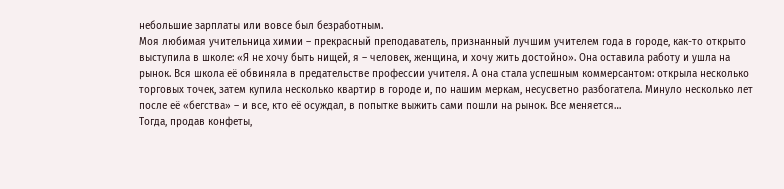небольшие зарплаты или вовсе был безработным.
Моя любимая учительница химии – прекрасный преподаватель, признанный лучшим учителем года в городе, как-то открыто выступила в школе: «Я не хочу быть нищей, я – человек, женщина, и хочу жить достойно». Она оставила работу и ушла на рынок. Вся школа её обвиняла в предательстве профессии учителя. А она стала успешным коммерсантом: открыла несколько торговых точек, затем купила несколько квартир в городе и, по нашим меркам, несусветно разбогатела. Минуло несколько лет после её «бегства» – и все, кто её осуждал, в попытке выжить сами пошли на рынок. Все меняется…
Тогда, продав конфеты,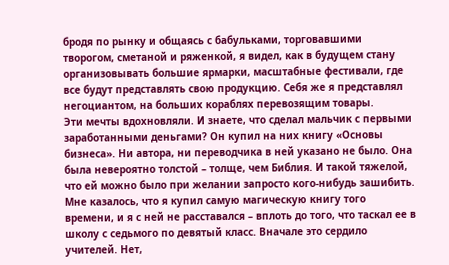бродя по рынку и общаясь с бабульками, торговавшими творогом, сметаной и ряженкой, я видел, как в будущем стану организовывать большие ярмарки, масштабные фестивали, где все будут представлять свою продукцию. Себя же я представлял негоциантом, на больших кораблях перевозящим товары.
Эти мечты вдохновляли. И знаете, что сделал мальчик с первыми заработанными деньгами? Он купил на них книгу «Основы бизнеса». Ни автора, ни переводчика в ней указано не было. Она была невероятно толстой – толще, чем Библия. И такой тяжелой, что ей можно было при желании запросто кого-нибудь зашибить. Мне казалось, что я купил самую магическую книгу того времени, и я с ней не расставался – вплоть до того, что таскал ее в школу с седьмого по девятый класс. Вначале это сердило учителей. Нет,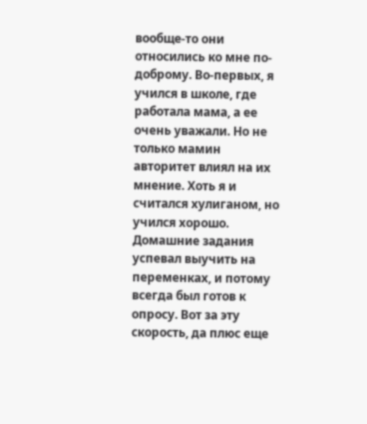вообще-то они относились ко мне по-доброму. Во-первых, я учился в школе, где работала мама, а ее очень уважали. Но не только мамин авторитет влиял на их мнение. Хоть я и считался хулиганом, но учился хорошо. Домашние задания успевал выучить на переменках, и потому всегда был готов к опросу. Вот за эту скорость, да плюс еще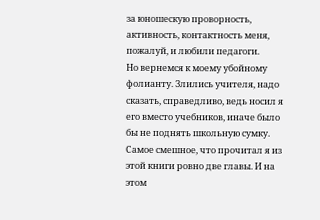за юношескую проворность, активность, контактность меня, пожалуй, и любили педагоги.
Но вернемся к моему убойному фолианту. Злились учителя, надо сказать, справедливо, ведь носил я его вместо учебников, иначе было бы не поднять школьную сумку.
Самое смешное, что прочитал я из этой книги ровно две главы. И на этом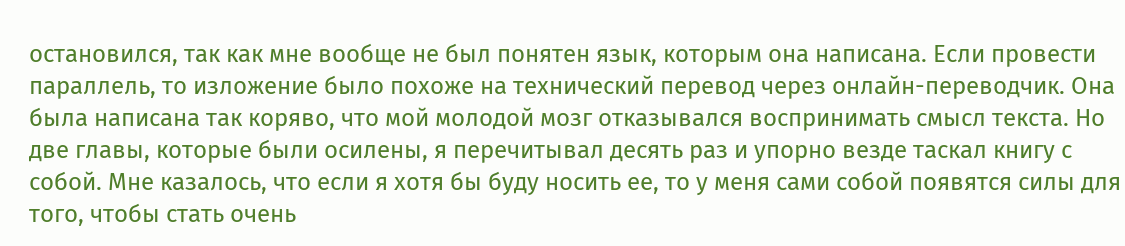остановился, так как мне вообще не был понятен язык, которым она написана. Если провести параллель, то изложение было похоже на технический перевод через онлайн-переводчик. Она была написана так коряво, что мой молодой мозг отказывался воспринимать смысл текста. Но две главы, которые были осилены, я перечитывал десять раз и упорно везде таскал книгу с собой. Мне казалось, что если я хотя бы буду носить ее, то у меня сами собой появятся силы для того, чтобы стать очень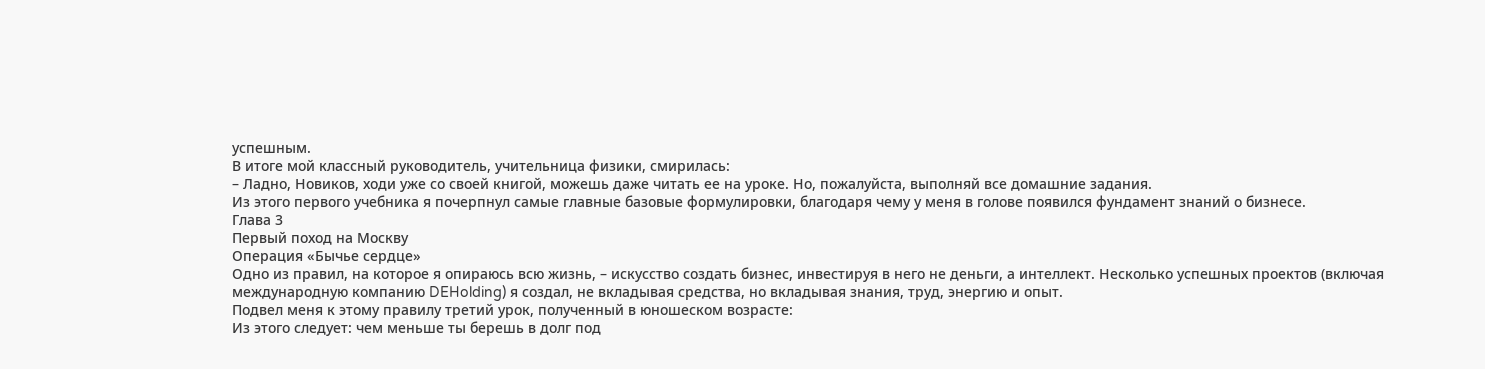успешным.
В итоге мой классный руководитель, учительница физики, смирилась:
– Ладно, Новиков, ходи уже со своей книгой, можешь даже читать ее на уроке. Но, пожалуйста, выполняй все домашние задания.
Из этого первого учебника я почерпнул самые главные базовые формулировки, благодаря чему у меня в голове появился фундамент знаний о бизнесе.
Глава 3
Первый поход на Москву
Операция «Бычье сердце»
Одно из правил, на которое я опираюсь всю жизнь, – искусство создать бизнес, инвестируя в него не деньги, а интеллект. Несколько успешных проектов (включая международную компанию DEHolding) я создал, не вкладывая средства, но вкладывая знания, труд, энергию и опыт.
Подвел меня к этому правилу третий урок, полученный в юношеском возрасте:
Из этого следует: чем меньше ты берешь в долг под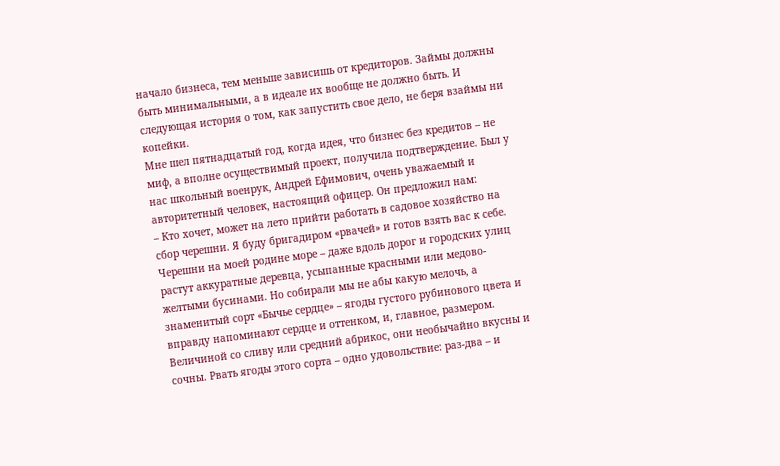начало бизнеса, тем меньше зависишь от кредиторов. Займы должны быть минимальными, а в идеале их вообще не должно быть. И следующая история о том, как запустить свое дело, не беря взаймы ни копейки.
Мне шел пятнадцатый год, когда идея, что бизнес без кредитов – не миф, а вполне осуществимый проект, получила подтверждение. Был у нас школьный военрук, Андрей Ефимович, очень уважаемый и авторитетный человек, настоящий офицер. Он предложил нам:
– Кто хочет, может на лето прийти работать в садовое хозяйство на сбор черешни. Я буду бригадиром «рвачей» и готов взять вас к себе.
Черешни на моей родине море – даже вдоль дорог и городских улиц растут аккуратные деревца, усыпанные красными или медово-желтыми бусинами. Но собирали мы не абы какую мелочь, а знаменитый сорт «Бычье сердце» – ягоды густого рубинового цвета и вправду напоминают сердце и оттенком, и, главное, размером. Величиной со сливу или средний абрикос, они необычайно вкусны и сочны. Рвать ягоды этого сорта – одно удовольствие: раз-два – и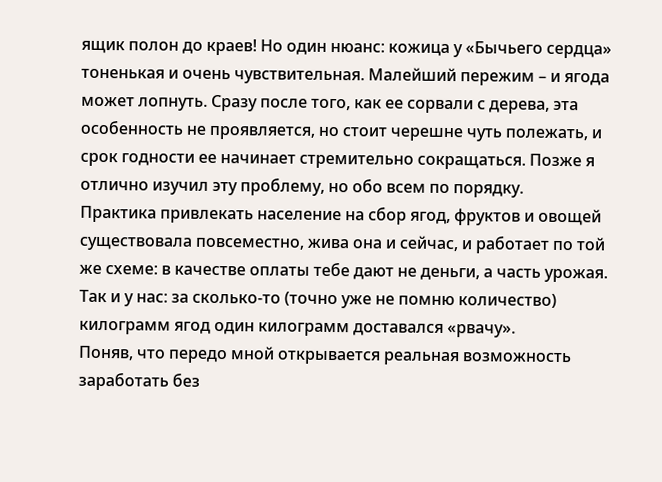ящик полон до краев! Но один нюанс: кожица у «Бычьего сердца» тоненькая и очень чувствительная. Малейший пережим – и ягода может лопнуть. Сразу после того, как ее сорвали с дерева, эта особенность не проявляется, но стоит черешне чуть полежать, и срок годности ее начинает стремительно сокращаться. Позже я отлично изучил эту проблему, но обо всем по порядку.
Практика привлекать население на сбор ягод, фруктов и овощей существовала повсеместно, жива она и сейчас, и работает по той же схеме: в качестве оплаты тебе дают не деньги, а часть урожая. Так и у нас: за сколько-то (точно уже не помню количество) килограмм ягод один килограмм доставался «рвачу».
Поняв, что передо мной открывается реальная возможность заработать без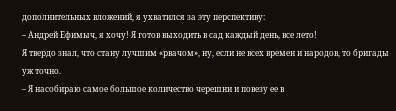дополнительных вложений, я ухватился за эту перспективу:
– Андрей Ефимыч, я хочу! Я готов выходить в сад каждый день, все лето!
Я твердо знал, что стану лучшим «рвачом», ну, если не всех времен и народов, то бригады уж точно.
– Я насобираю самое большое количество черешни и повезу ее в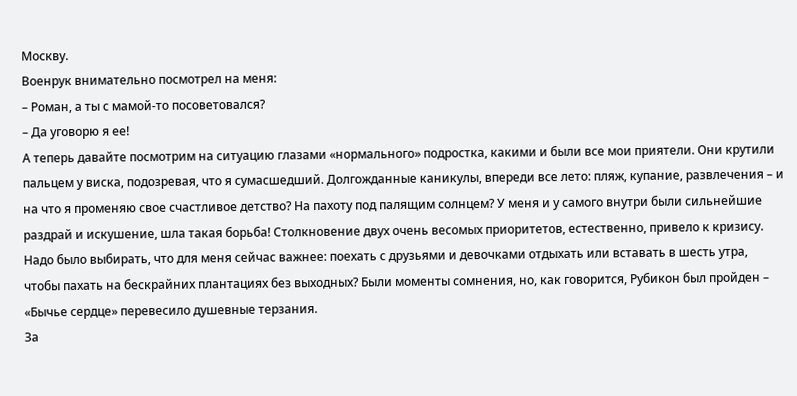Москву.
Военрук внимательно посмотрел на меня:
– Роман, а ты с мамой-то посоветовался?
– Да уговорю я ее!
А теперь давайте посмотрим на ситуацию глазами «нормального» подростка, какими и были все мои приятели. Они крутили пальцем у виска, подозревая, что я сумасшедший. Долгожданные каникулы, впереди все лето: пляж, купание, развлечения – и на что я променяю свое счастливое детство? На пахоту под палящим солнцем? У меня и у самого внутри были сильнейшие раздрай и искушение, шла такая борьба! Столкновение двух очень весомых приоритетов, естественно, привело к кризису. Надо было выбирать, что для меня сейчас важнее: поехать с друзьями и девочками отдыхать или вставать в шесть утра, чтобы пахать на бескрайних плантациях без выходных? Были моменты сомнения, но, как говорится, Рубикон был пройден – «Бычье сердце» перевесило душевные терзания.
За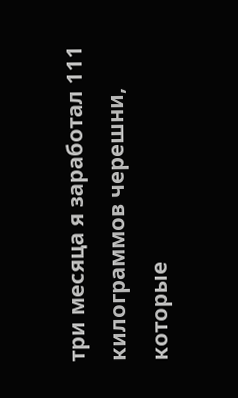три месяца я заработал 111 килограммов черешни, которые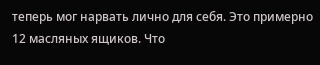теперь мог нарвать лично для себя. Это примерно 12 масляных ящиков. Что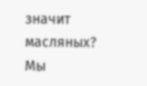значит масляных? Мы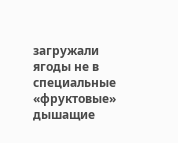загружали ягоды не в специальные «фруктовые» дышащие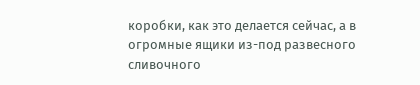коробки, как это делается сейчас, а в огромные ящики из-под развесного сливочного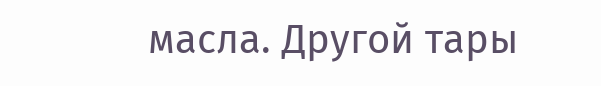масла. Другой тары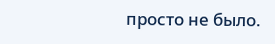просто не было.